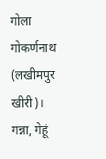गोला गोकर्णनाथ (लखीमपुर खीरी)। गन्ना, गेहूं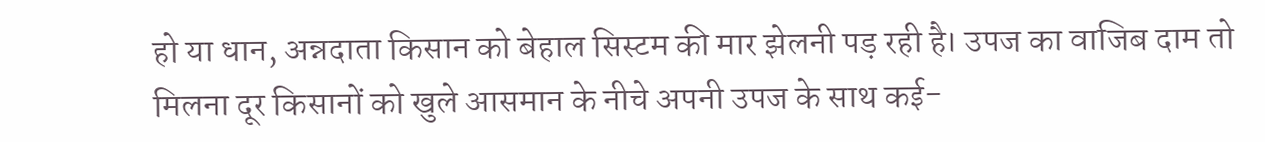हो या धान, अन्नदाता किसान को बेहाल सिस्टम की मार झेलनी पड़ रही है। उपज का वाजिब दाम तो मिलना दूर किसानों को खुले आसमान के नीचे अपनी उपज के साथ कई-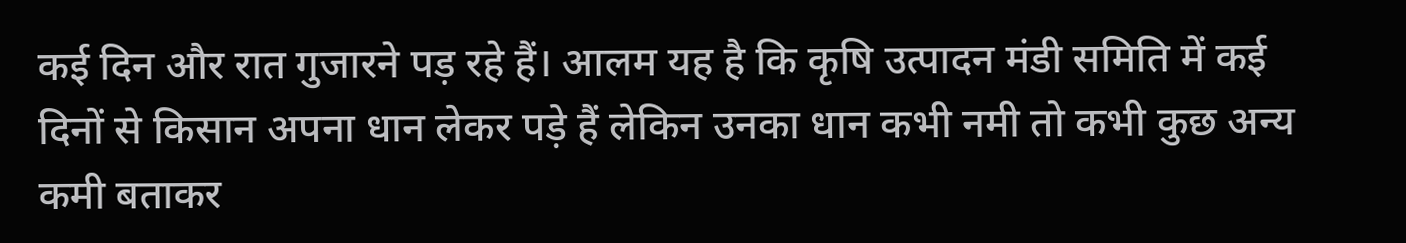कई दिन और रात गुजारने पड़ रहे हैं। आलम यह है कि कृषि उत्पादन मंडी समिति में कई दिनों से किसान अपना धान लेकर पड़े हैं लेकिन उनका धान कभी नमी तो कभी कुछ अन्य कमी बताकर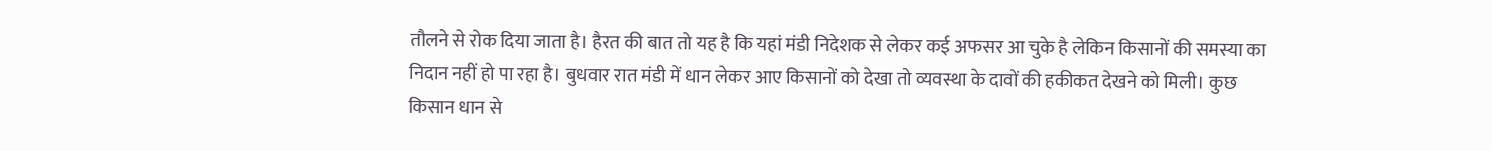तौलने से रोक दिया जाता है। हैरत की बात तो यह है कि यहां मंडी निदेशक से लेकर कई अफसर आ चुके है लेकिन किसानों की समस्या का निदान नहीं हो पा रहा है। बुधवार रात मंडी में धान लेकर आए किसानों को देखा तो व्यवस्था के दावों की हकीकत देखने को मिली। कुछ किसान धान से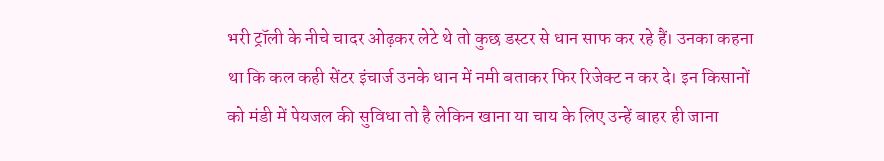भरी ट्रॉली के नीचे चादर ओढ़कर लेटे थे तो कुछ डस्टर से धान साफ कर रहे हैं। उनका कहना था कि कल कही सेंटर इंचार्ज उनके धान में नमी बताकर फिर रिजेक्ट न कर दे। इन किसानों को मंडी में पेयजल की सुविधा तो है लेकिन खाना या चाय के लिए उन्हें बाहर ही जाना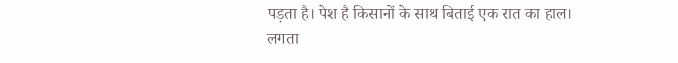पड़ता है। पेश है किसानों के साथ बिताई एक रात का हाल।
लगता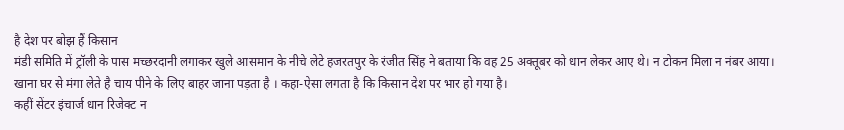है देश पर बोझ हैं किसान
मंडी समिति में ट्रॉली के पास मच्छरदानी लगाकर खुले आसमान के नीचे लेटे हजरतपुर के रंजीत सिंह ने बताया कि वह 25 अक्तूबर को धान लेकर आए थे। न टोकन मिला न नंबर आया। खाना घर से मंगा लेते है चाय पीने के लिए बाहर जाना पड़ता है । कहा-ऐसा लगता है कि किसान देश पर भार हो गया है।
कहीं सेंटर इंचार्ज धान रिजेक्ट न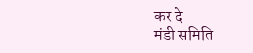कर दे
मंडी समिति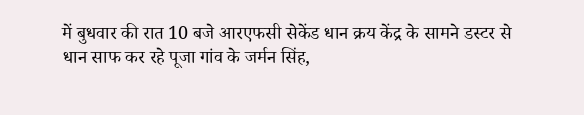में बुधवार की रात 10 बजे आरएफसी सेकेंड धान क्रय केंद्र के सामने डस्टर से धान साफ कर रहे पूजा गांव के जर्मन सिंह,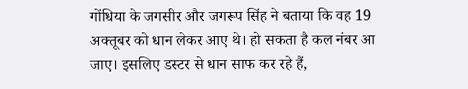गोंधिया के जगसीर और जगरूप सिंह ने बताया कि वह 19 अक्तूबर को धान लेकर आए थे। हो सकता है कल नंबर आ जाए। इसलिए डस्टर से धान साफ कर रहे हैं,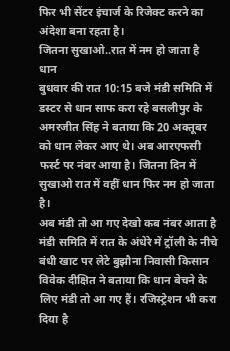फिर भी सेंटर इंचार्ज के रिजेक्ट करने का अंदेशा बना रहता है।
जितना सुखाओ..रात में नम हो जाता है धान
बुधवार की रात 10:15 बजे मंडी समिति में डस्टर से धान साफ करा रहे बसलीपुर के अमरजीत सिंह ने बताया कि 20 अक्तूबर को धान लेकर आए थे। अब आरएफसी फर्स्ट पर नंबर आया है। जितना दिन में सुखाओ रात में वहीं धान फिर नम हो जाता है।
अब मंडी तो आ गए देखो कब नंबर आता है
मंडी समिति में रात के अंधेरे में ट्रॉली के नीचे बंधी खाट पर लेटे बुझौना निवासी किसान विवेक दीक्षित ने बताया कि धान बेचने के लिए मंडी तो आ गए हैं। रजिस्ट्रेशन भी करा दिया है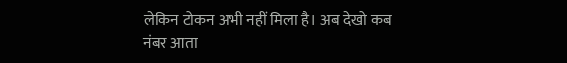लेकिन टोकन अभी नहीं मिला है। अब देखो कब नंबर आता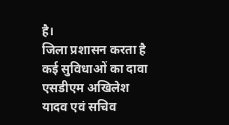है।
जिला प्रशासन करता है कई सुविधाओं का दावा
एसडीएम अखिलेश यादव एवं सचिव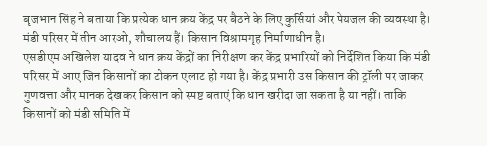बृजभान सिंह ने बताया कि प्रत्येक धान क्रय केंद्र पर बैठने के लिए कुर्सियां और पेयजल की व्यवस्था है। मंडी परिसर में तीन आरओ, शौचालय हैं। किसान विश्रामगृह निर्माणाधीन है।
एसडीएम अखिलेश यादव ने धान क्रय केंद्रों का निरीक्षण कर केंद्र प्रभारियों को निर्देशित किया कि मंडी परिसर में आए जिन किसानों का टोकन एलाट हो गया है। केंद्र प्रभारी उस किसान की ट्रॉली पर जाकर गुणवत्ता और मानक देखकर किसान को स्पष्ट बताएं कि धान खरीदा जा सकता है या नहीं। ताकि किसानों को मंडी समिति में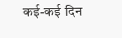कई-कई दिन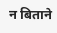न बिताने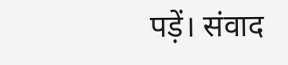पड़ें। संवाद